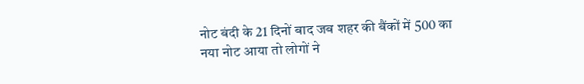नोट बंदी के 21 दिनों बाद जब शहर की बैंकों में 500 का नया नोट आया तो लोगों ने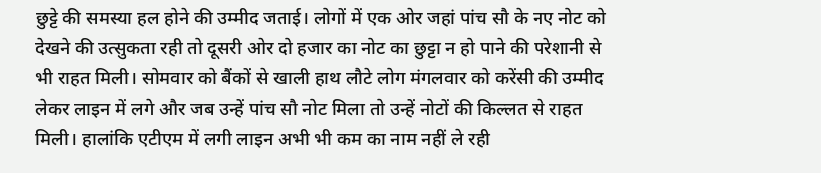छुट्टे की समस्या हल होने की उम्मीद जताई। लोगों में एक ओर जहां पांच सौ के नए नोट को देखने की उत्सुकता रही तो दूसरी ओर दो हजार का नोट का छुट्टा न हो पाने की परेशानी से भी राहत मिली। सोमवार को बैंकों से खाली हाथ लौटे लोग मंगलवार को करेंसी की उम्मीद लेकर लाइन में लगे और जब उन्हें पांच सौ नोट मिला तो उन्हें नोटों की किल्लत से राहत मिली। हालांकि एटीएम में लगी लाइन अभी भी कम का नाम नहीं ले रही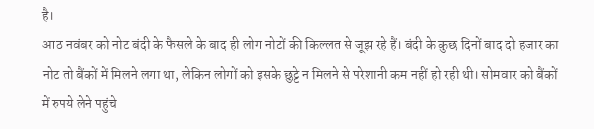है।
आठ नवंबर को नोट बंदी के फैसले के बाद ही लोग नोटों की किल्लत से जूझ रहे हैं। बंदी के कुछ दिनों बाद दो हजार का नोट तो बैंकों में मिलने लगा था, लेकिन लोगों को इसके छुट्टे न मिलने से परेशानी कम नहीं हो रही थी। सोमवार को बैंकों में रुपये लेने पहुंचे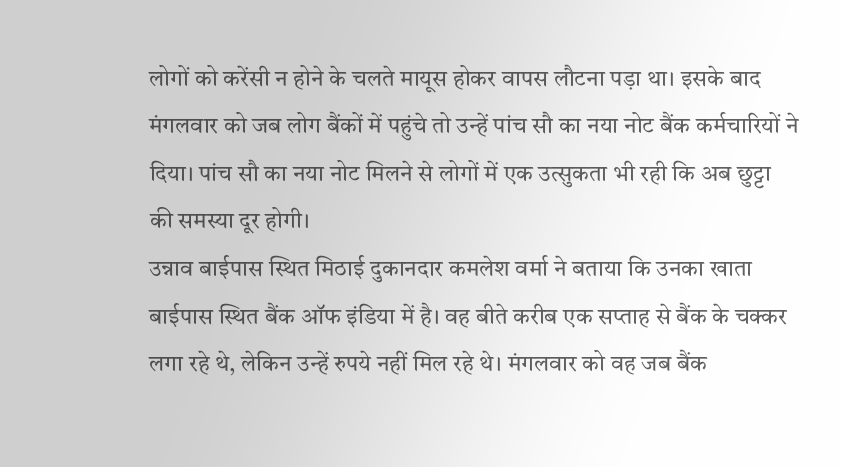लोगों को करेंसी न होने के चलते मायूस होकर वापस लौटना पड़ा था। इसके बाद मंगलवार को जब लोग बैंकों में पहुंचे तो उन्हें पांच सौ का नया नोट बैंक कर्मचारियों ने दिया। पांच सौ का नया नोट मिलने से लोगों में एक उत्सुकता भी रही कि अब छुट्टा की समस्या दूर होगी।
उन्नाव बाईपास स्थित मिठाई दुकानदार कमलेश वर्मा ने बताया कि उनका खाता बाईपास स्थित बैंक ऑफ इंडिया में है। वह बीते करीब एक सप्ताह से बैंक के चक्कर लगा रहे थे, लेकिन उन्हें रुपये नहीं मिल रहे थे। मंगलवार को वह जब बैंक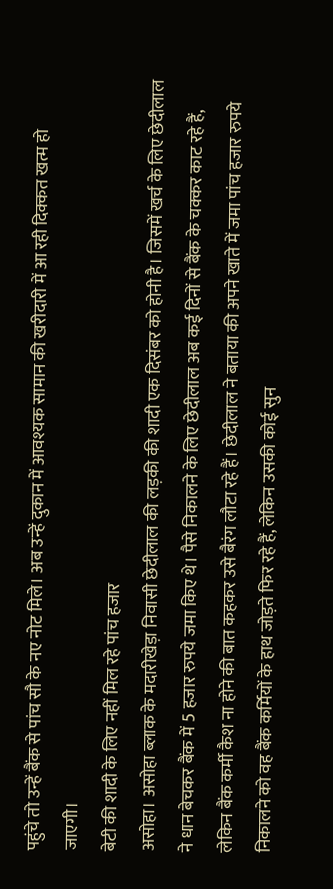पहुंचे तो उन्हें बैंक से पांच सौ के नए नोट मिले। अब उन्हें दुकान में आवश्यक सामान की खरीदारी में आ रही दिक्कत खत्म हो जाएगी।
बेटी की शादी के लिए नहीं मिल रहे पांच हजार
असोहा। असोहा ब्लाक के मदारीखेड़ा निवासी छेदीलाल की लड़की की शादी एक दिसंबर को होनी है। जिसमें खर्च के लिए छेदीलाल ने धान बेचकर बैंक में 5 हजार रुपये जमा किए थे। पैसे निकालने के लिए छेदीलाल अब कई दिनों से बैंक के चक्कर काट रहे हैं, लेकिन बैंक कर्मी कैश ना होने की बात कहकर उसे बैरंग लौटा रहे हैं। छेदीलाल ने बताया की अपने खाते में जमा पांच हजार रुपये निकालने को वह बैंक कर्मियों के हाथ जोड़ते फिर रहे हैं, लेकिन उसकी कोई सुन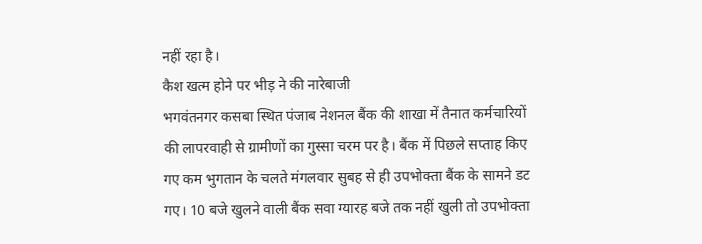नहीं रहा है।
कैश खत्म होने पर भीड़ ने की नारेबाजी
भगवंतनगर कसबा स्थित पंजाब नेशनल बैंक की शाखा में तैनात कर्मचारियों की लापरवाही से ग्रामीणों का गुस्सा चरम पर है। बैंक में पिछले सप्ताह किए गए कम भुगतान के चलते मंगलवार सुबह से ही उपभोक्ता बैंक के सामने डट गए। 10 बजे खुलने वाली बैंक सवा ग्यारह बजे तक नहीं खुली तो उपभोक्ता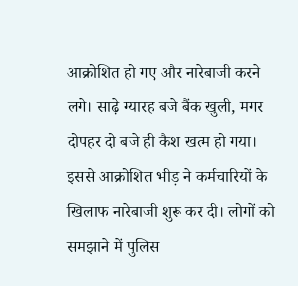आक्रोशित हो गए और नारेबाजी करने लगे। साढ़े ग्यारह बजे बैंक खुली, मगर दोपहर दो बजे ही कैश खत्म हो गया। इससे आक्रोशित भीड़ ने कर्मचारियों के खिलाफ नारेबाजी शुरू कर दी। लोगों को समझाने में पुलिस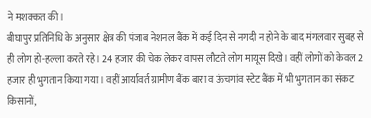ने मशक्कत की।
बीघापुर प्रतिनिधि के अनुसार क्षेत्र की पंजाब नेशनल बैंक में कई दिन से नगदी न होने के बाद मंगलवार सुबह से ही लोग हो-हल्ला करते रहे। 24 हजार की चेक लेकर वापस लौटते लोग मायूस दिखे। वहीं लोगों को केवल 2 हजार ही भुगतान किया गया। वहीं आर्यावर्त ग्रामीण बैंक बारा व ऊंचगांव स्टेट बैंक में भी भुगतान का संकट किसानों,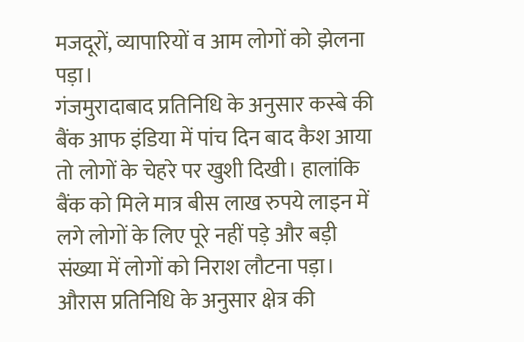मजदूरों, व्यापारियों व आम लोगों को झेलना पड़ा।
गंजमुरादाबाद प्रतिनिधि के अनुसार कस्बे की बैंक आफ इंडिया में पांच दिन बाद कैश आया तो लोगों के चेहरे पर खुशी दिखी। हालांकि बैंक को मिले मात्र बीस लाख रुपये लाइन में लगे लोगों के लिए पूरे नहीं पड़े और बड़ी संख्या में लोगों को निराश लौटना पड़ा।
औरास प्रतिनिधि के अनुसार क्षेत्र की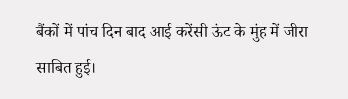बैंकों में पांच दिन बाद आई करेंसी ऊंट के मुंह में जीरा साबित हुई।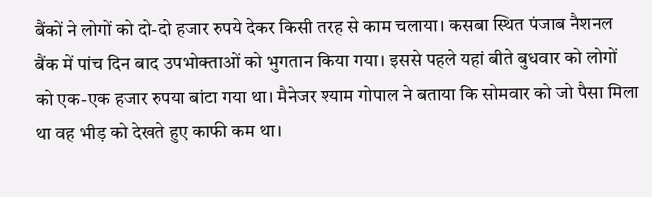बैंकों ने लोगों को दो-दो हजार रुपये देकर किसी तरह से काम चलाया। कसबा स्थित पंजाब नैशनल बैंक में पांच दिन बाद उपभोक्ताओं को भुगतान किया गया। इससे पहले यहां बीते बुधवार को लोगों को एक-एक हजार रुपया बांटा गया था। मैनेजर श्याम गोपाल ने बताया कि सोमवार को जो पैसा मिला था वह भीड़ को देखते हुए काफी कम था।